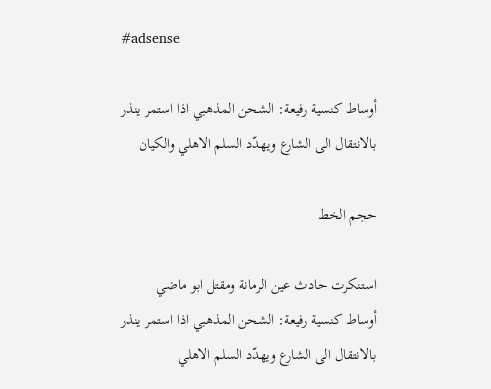#adsense

أوساط كنسية رفيعة: الشحن المذهبي اذا استمر ينذر بالانتقال الى الشارع ويهدّد السلم الاهلي والكيان

حجم الخط

استنكرت حادث عين الرمانة ومقتل ابو ماضي
أوساط كنسية رفيعة: الشحن المذهبي اذا استمر ينذر بالانتقال الى الشارع ويهدّد السلم الاهلي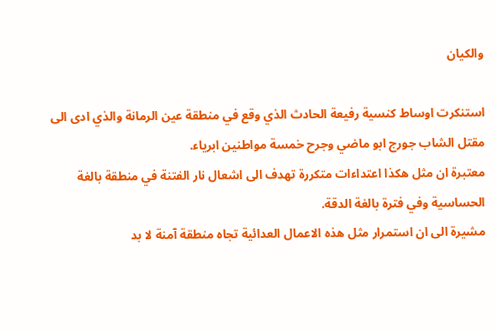والكيان

استنكرت اوساط كنسية رفيعة الحادث الذي وقع في منطقة عين الرمانة والذي ادى الى مقتل الشاب جورج ابو ماضي وجرح خمسة مواطنين ابرياء.
معتبرة ان مثل هكذا اعتداءات متكررة تهدف الى اشعال نار الفتنة في منطقة بالغة الحساسية وفي فترة بالغة الدقة.
مشيرة الى ان استمرار مثل هذه الاعمال العدائية تجاه منطقة آمنة لا بد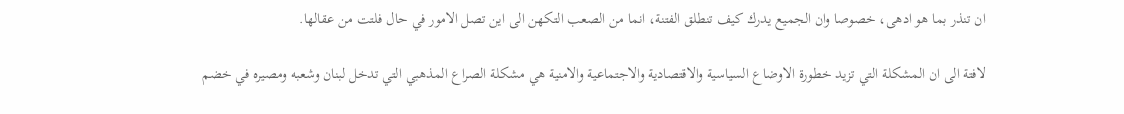ان تنذر بما هو ادهى، خصوصا وان الجميع يدرك كيف تنطلق الفتنة، انما من الصعب التكهن الى اين تصل الامور في حال فلتت من عقالها.

لافتة الى ان المشكلة التي تزيد خطورة الاوضاع السياسية والاقتصادية والاجتماعية والامنية هي مشكلة الصراع المذهبي التي تدخل لبنان وشعبه ومصيره في خضم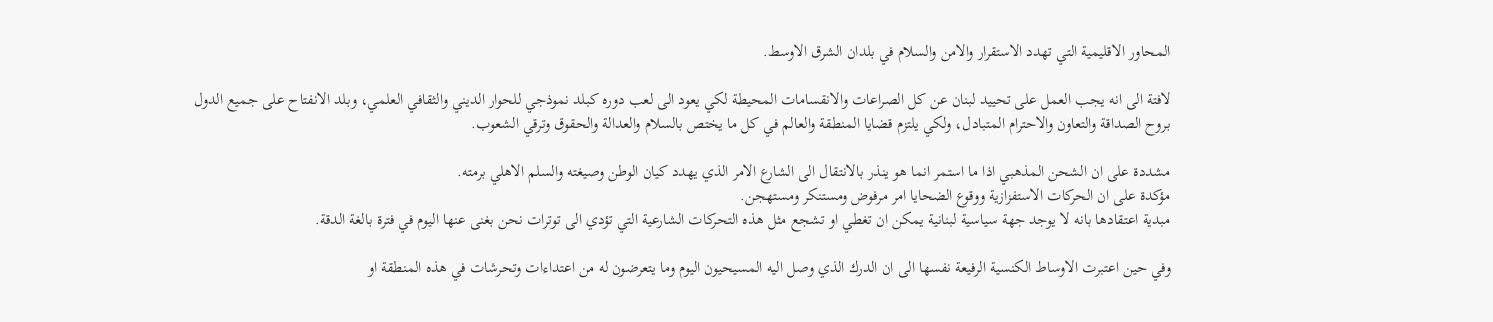المحاور الاقليمية التي تهدد الاستقرار والامن والسلام في بلدان الشرق الاوسط.

لافتة الى انه يجب العمل على تحييد لبنان عن كل الصراعات والانقسامات المحيطة لكي يعود الى لعب دوره كبلد نموذجي للحوار الديني والثقافي العلمي، وبلد الانفتاح على جميع الدول بروح الصداقة والتعاون والاحترام المتبادل، ولكي يلتزم قضايا المنطقة والعالم في كل ما يختص بالسلام والعدالة والحقوق وترقي الشعوب.

مشددة على ان الشحن المذهبي اذا ما استمر انما هو ينذر بالانتقال الى الشارع الامر الذي يهدد كيان الوطن وصيغته والسلم الاهلي برمته.
مؤكدة على ان الحركات الاستفزازية ووقوع الضحايا امر مرفوض ومستنكر ومستهجن.
مبدية اعتقادها بانه لا يوجد جهة سياسية لبنانية يمكن ان تغطي او تشجع مثل هذه التحركات الشارعية التي تؤدي الى توترات نحن بغنى عنها اليوم في فترة بالغة الدقة.

وفي حين اعتبرت الاوساط الكنسية الرفيعة نفسها الى ان الدرك الذي وصل اليه المسيحيون اليوم وما يتعرضون له من اعتداءات وتحرشات في هذه المنطقة او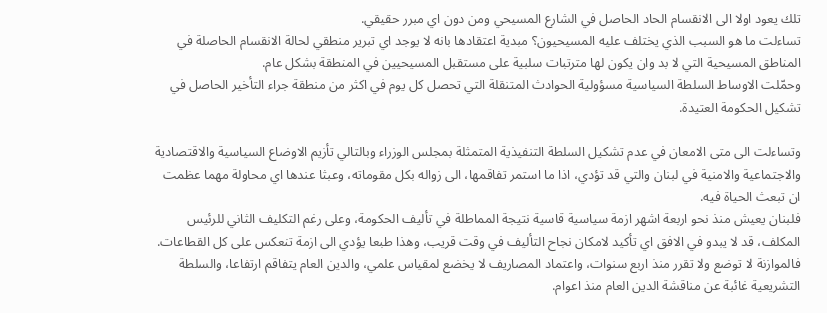تلك يعود اولا الى الانقسام الحاد الحاصل في الشارع المسيحي ومن دون اي مبرر حقيقي.
تساءلت ما هو السبب الذي يختلف عليه المسيحيون؟ مبدية اعتقادها بانه لا يوجد اي تبرير منطقي لحالة الانقسام الحاصلة في المناطق المسيحية التي لا بد وان يكون لها مترتبات سلبية على مستقبل المسيحيين في المنطقة بشكل عام.
وحمّلت الاوساط السلطة السياسية مسؤولية الحوادث المتنقلة التي تحصل كل يوم في اكثر من منطقة جراء التأخير الحاصل في تشكيل الحكومة العتيدة.

وتساءلت الى متى الامعان في عدم تشكيل السلطة التنفيذية المتمثلة بمجلس الوزراء وبالتالي تأزيم الاوضاع السياسية والاقتصادية والاجتماعية والامنية في لبنان والتي قد تؤدي، اذا ما استمر تفاقمها، الى زواله بكل مقوماته، وعبثا عندها اي محاولة مهما عظمت ان تبعث الحياة فيه.
فلبنان يعيش منذ نحو اربعة اشهر ازمة سياسية قاسية نتيجة المماطلة في تأليف الحكومة، وعلى رغم التكليف الثاني للرئيس المكلف، قد لا يبدو في الافق اي تأكيد لامكان نجاح التأليف في وقت قريب، وهذا طبعا يؤدي الى ازمة تنعكس على كل القطاعات.
فالموازنة لا توضع ولا تقرر منذ اربع سنوات، واعتماد المصاريف لا يخضع لمقياس علمي، والدين العام يتفاقم ارتفاعا، والسلطة التشريعية غائبة عن مناقشة الدين العام منذ اعوام.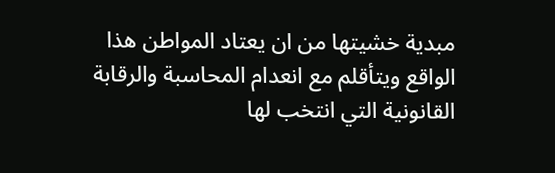مبدية خشيتها من ان يعتاد المواطن هذا الواقع ويتأقلم مع انعدام المحاسبة والرقابة القانونية التي انتخب لها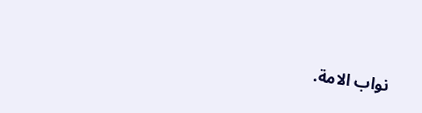نواب الامة.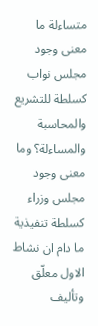متساءلة ما معنى وجود مجلس نواب كسلطة للتشريع والمحاسبة والمساءلة؟ وما معنى وجود مجلس وزراء كسلطة تنفيذية ما دام ان نشاط الاول معلّق وتأليف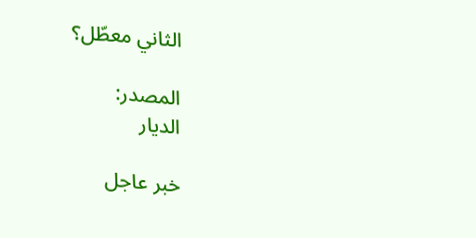الثاني معطّل؟

المصدر:
الديار

خبر عاجل